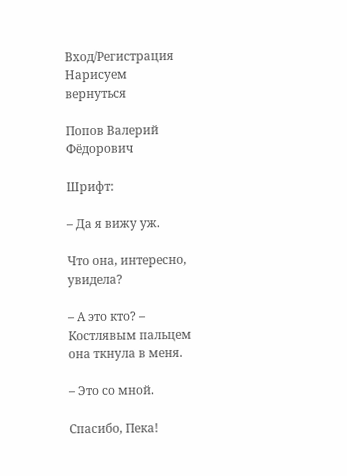Вход/Регистрация
Нарисуем
вернуться

Попов Валерий Фёдорович

Шрифт:

– Да я вижу уж.

Что она, интересно, увидела?

– А это кто? – Костлявым пальцем она ткнула в меня.

– Это со мной.

Спасибо, Пека!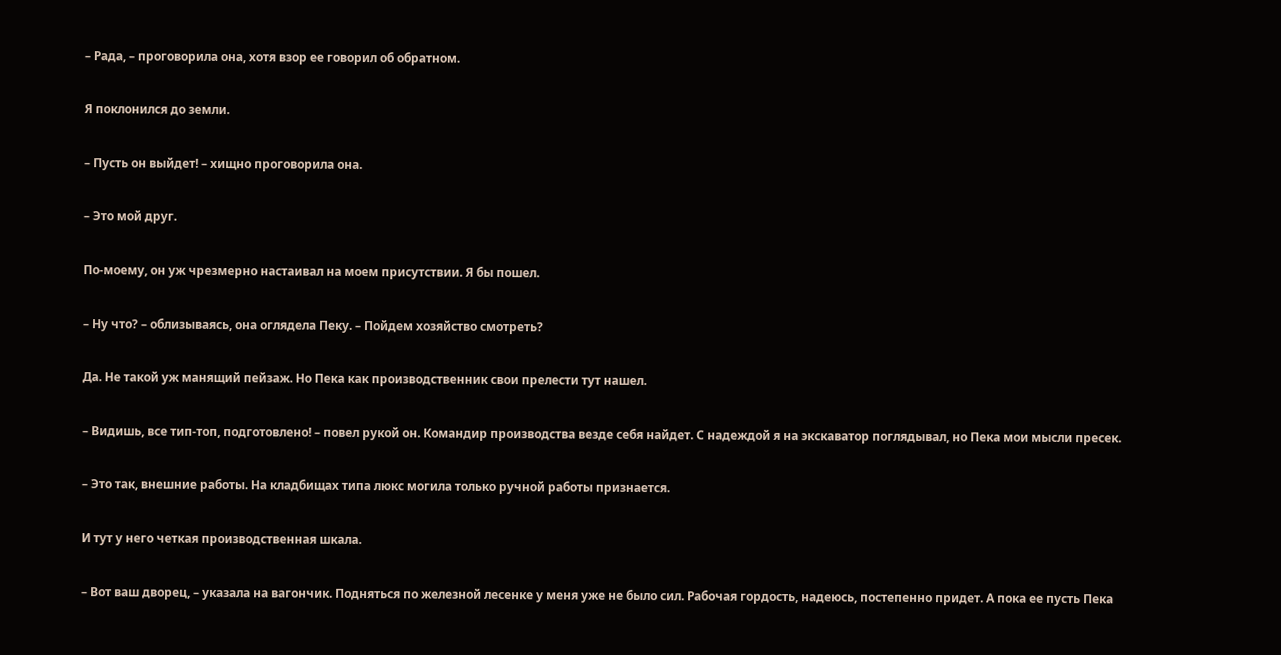– Рада, – проговорила она, хотя взор ее говорил об обратном.

Я поклонился до земли.

– Пусть он выйдет! – хищно проговорила она.

– Это мой друг.

По-моему, он уж чрезмерно настаивал на моем присутствии. Я бы пошел.

– Ну что? – облизываясь, она оглядела Пеку. – Пойдем хозяйство смотреть?

Да. Не такой уж манящий пейзаж. Но Пека как производственник свои прелести тут нашел.

– Видишь, все тип-топ, подготовлено! – повел рукой он. Командир производства везде себя найдет. С надеждой я на экскаватор поглядывал, но Пека мои мысли пресек.

– Это так, внешние работы. На кладбищах типа люкс могила только ручной работы признается.

И тут у него четкая производственная шкала.

– Вот ваш дворец, – указала на вагончик. Подняться по железной лесенке у меня уже не было сил. Рабочая гордость, надеюсь, постепенно придет. А пока ее пусть Пека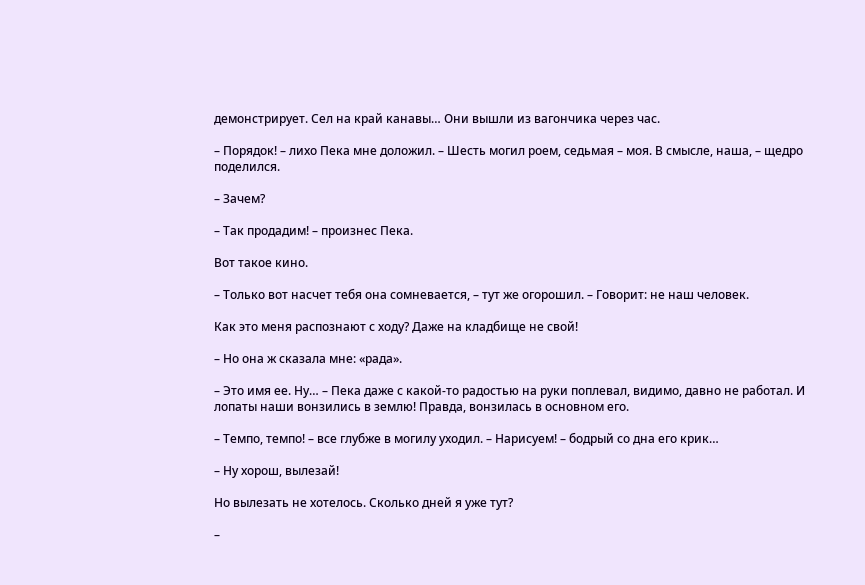демонстрирует. Сел на край канавы… Они вышли из вагончика через час.

– Порядок! – лихо Пека мне доложил. – Шесть могил роем, седьмая – моя. В смысле, наша, – щедро поделился.

– Зачем?

– Так продадим! – произнес Пека.

Вот такое кино.

– Только вот насчет тебя она сомневается, – тут же огорошил. – Говорит: не наш человек.

Как это меня распознают с ходу? Даже на кладбище не свой!

– Но она ж сказала мне: «рада».

– Это имя ее. Ну… – Пека даже с какой-то радостью на руки поплевал, видимо, давно не работал. И лопаты наши вонзились в землю! Правда, вонзилась в основном его.

– Темпо, темпо! – все глубже в могилу уходил. – Нарисуем! – бодрый со дна его крик…

– Ну хорош, вылезай!

Но вылезать не хотелось. Сколько дней я уже тут?

–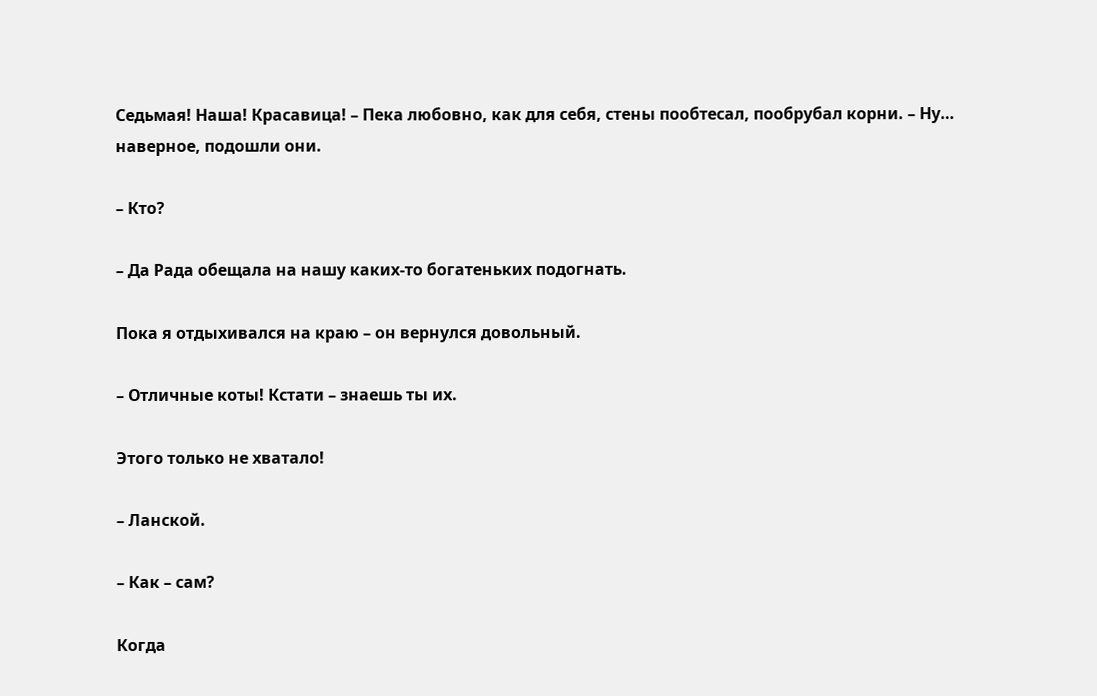Седьмая! Наша! Красавица! – Пека любовно, как для себя, стены пообтесал, пообрубал корни. – Ну… наверное, подошли они.

– Кто?

– Да Рада обещала на нашу каких-то богатеньких подогнать.

Пока я отдыхивался на краю – он вернулся довольный.

– Отличные коты! Кстати – знаешь ты их.

Этого только не хватало!

– Ланской.

– Как – сам?

Когда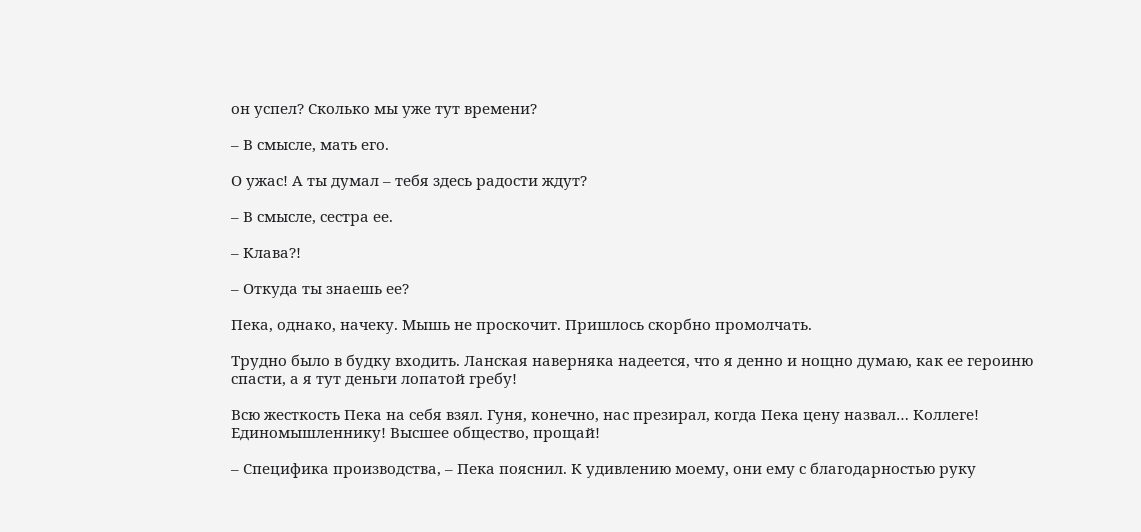он успел? Сколько мы уже тут времени?

– В смысле, мать его.

О ужас! А ты думал – тебя здесь радости ждут?

– В смысле, сестра ее.

– Клава?!

– Откуда ты знаешь ее?

Пека, однако, начеку. Мышь не проскочит. Пришлось скорбно промолчать.

Трудно было в будку входить. Ланская наверняка надеется, что я денно и нощно думаю, как ее героиню спасти, а я тут деньги лопатой гребу!

Всю жесткость Пека на себя взял. Гуня, конечно, нас презирал, когда Пека цену назвал… Коллеге! Единомышленнику! Высшее общество, прощай!

– Специфика производства, – Пека пояснил. К удивлению моему, они ему с благодарностью руку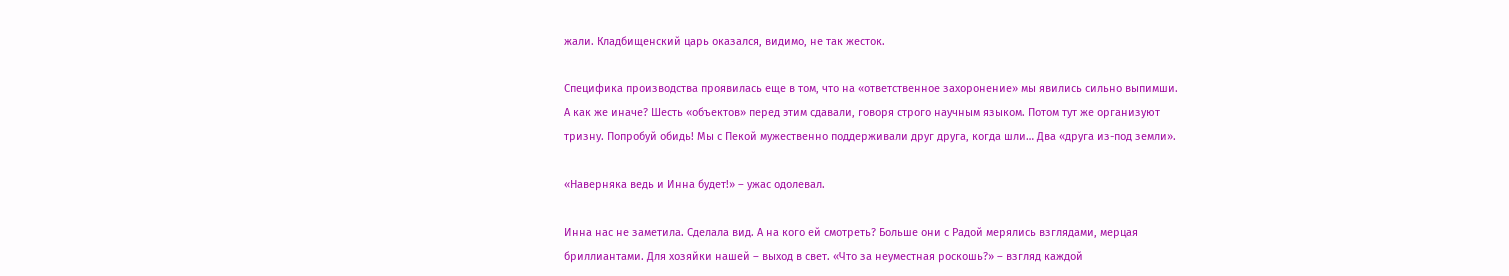жали. Кладбищенский царь оказался, видимо, не так жесток.

Специфика производства проявилась еще в том, что на «ответственное захоронение» мы явились сильно выпимши. А как же иначе? Шесть «объектов» перед этим сдавали, говоря строго научным языком. Потом тут же организуют тризну. Попробуй обидь! Мы с Пекой мужественно поддерживали друг друга, когда шли… Два «друга из-под земли».

«Наверняка ведь и Инна будет!» – ужас одолевал.

Инна нас не заметила. Сделала вид. А на кого ей смотреть? Больше они с Радой мерялись взглядами, мерцая бриллиантами. Для хозяйки нашей – выход в свет. «Что за неуместная роскошь?» – взгляд каждой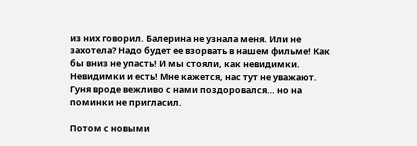из них говорил. Балерина не узнала меня. Или не захотела? Надо будет ее взорвать в нашем фильме! Как бы вниз не упасть! И мы стояли, как невидимки. Невидимки и есть! Мне кажется, нас тут не уважают. Гуня вроде вежливо с нами поздоровался… но на поминки не пригласил.

Потом с новыми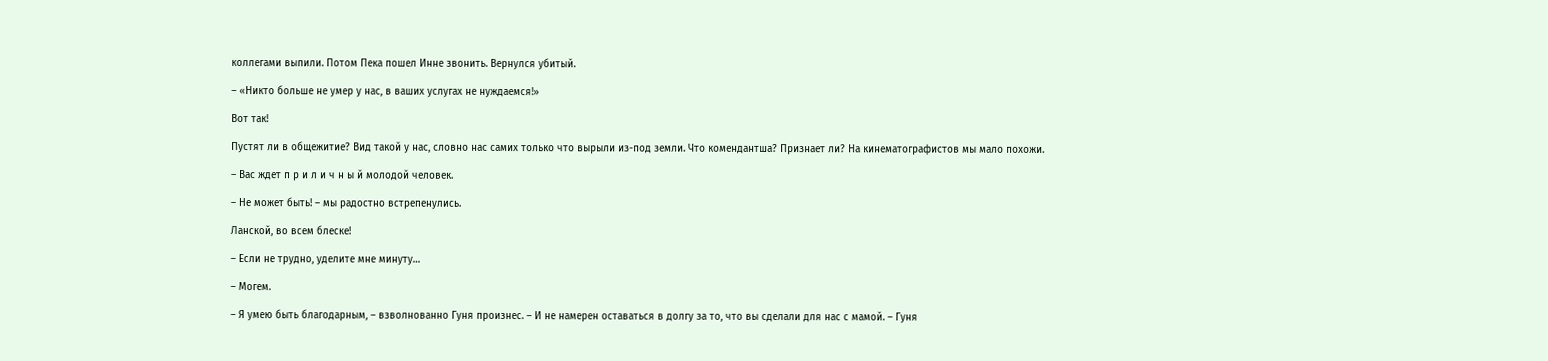коллегами выпили. Потом Пека пошел Инне звонить. Вернулся убитый.

– «Никто больше не умер у нас, в ваших услугах не нуждаемся!»

Вот так!

Пустят ли в общежитие? Вид такой у нас, словно нас самих только что вырыли из-под земли. Что комендантша? Признает ли? На кинематографистов мы мало похожи.

– Вас ждет п р и л и ч н ы й молодой человек.

– Не может быть! – мы радостно встрепенулись.

Ланской, во всем блеске!

– Если не трудно, уделите мне минуту…

– Могем.

– Я умею быть благодарным, – взволнованно Гуня произнес. – И не намерен оставаться в долгу за то, что вы сделали для нас с мамой. – Гуня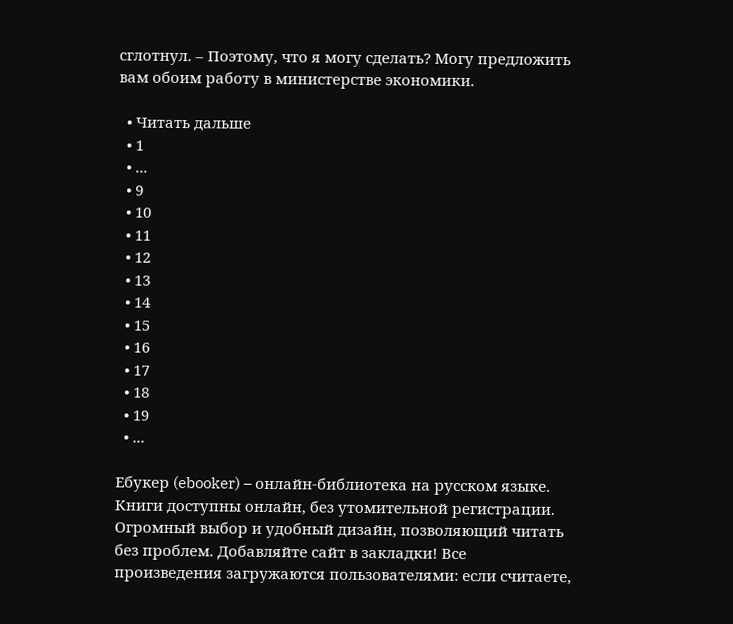сглотнул. – Поэтому, что я могу сделать? Могу предложить вам обоим работу в министерстве экономики.

  • Читать дальше
  • 1
  • ...
  • 9
  • 10
  • 11
  • 12
  • 13
  • 14
  • 15
  • 16
  • 17
  • 18
  • 19
  • ...

Ебукер (ebooker) – онлайн-библиотека на русском языке. Книги доступны онлайн, без утомительной регистрации. Огромный выбор и удобный дизайн, позволяющий читать без проблем. Добавляйте сайт в закладки! Все произведения загружаются пользователями: если считаете,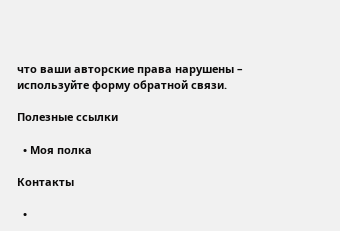что ваши авторские права нарушены – используйте форму обратной связи.

Полезные ссылки

  • Моя полка

Контакты

  •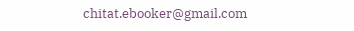chitat.ebooker@gmail.com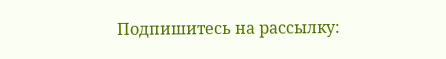Подпишитесь на рассылку: